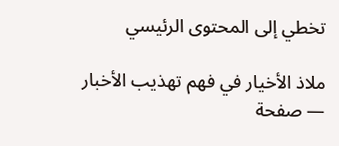تخطي إلى المحتوى الرئيسي

ملاذ الأخيار في فهم تهذيب الأخبار — صفحة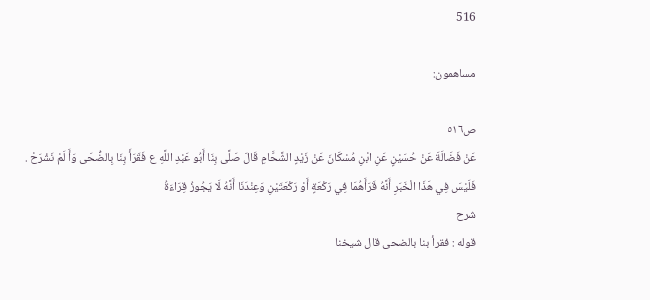516

مساهمون:

ص٥١٦
عَنْ فَضَالَةَ عَنْ حُسَيْنٍ عَنِ ابْنِ مُسْكَانَ عَنْ زَيْدٍ الشَّحَّامِ قَالَ صَلَّى بِنَا أَبُو عَبْدِ اللَّهِ ع فَقَرَأَ بِنَا بِالضُّحَى وَأَ لَمْ نَشْرَحْ . فَلَيْسَ فِي هَذَا الْخَبَرِ أَنَّهُ قَرَأَهُمَا فِي رَكْعَةٍ أَوْ رَكْعَتَيْنِ وَعِنْدَنَا أَنَّهُ لَا يَجُوزُ قِرَاءَةُ
شرح
قوله : فقرأ بنا بالضحى قال شيخنا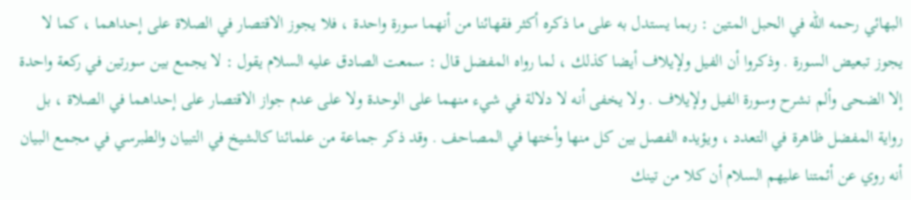البهائي رحمه الله في الحبل المتين : ربما يستدل به على ما ذكره أكثر فقهائنا من أنهما سورة واحدة ، فلا يجوز الاقتصار في الصلاة على إحداهما ، كما لا يجوز تبعيض السورة . وذكروا أن الفيل ولإيلاف أيضا كذلك ، لما رواه المفضل قال : سمعت الصادق عليه السلام يقول : لا يجمع بين سورتين في ركعة واحدة إلا الضحى وألم نشرح وسورة الفيل ولإيلاف . ولا يخفى أنه لا دلالة في شيء منهما على الوحدة ولا على عدم جواز الاقتصار على إحداهما في الصلاة ، بل رواية المفضل ظاهرة في التعدد ، ويؤيده الفصل بين كل منها وأختها في المصاحف . وقد ذكر جماعة من علمائنا كالشيخ في التبيان والطبرسي في مجمع البيان أنه روي عن أئمتنا عليهم السلام أن كلا من تينك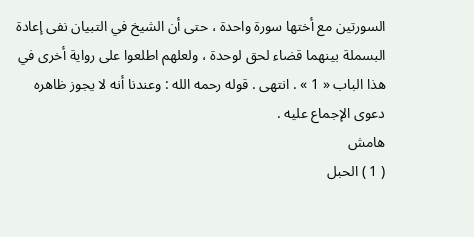السورتين مع أختها سورة واحدة ، حتى أن الشيخ في التبيان نفى إعادة البسملة بينهما قضاء لحق لوحدة ، ولعلهم اطلعوا على رواية أخرى في هذا الباب « 1 » . انتهى . قوله رحمه الله : وعندنا أنه لا يجوز ظاهره دعوى الإجماع عليه .
هامش
( 1 ) الحبل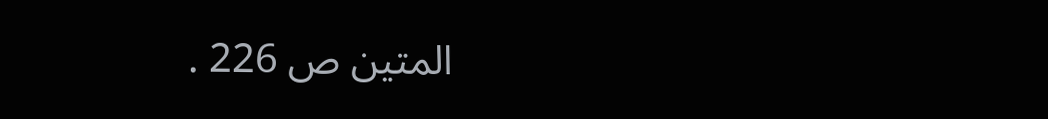المتين ص 226 .